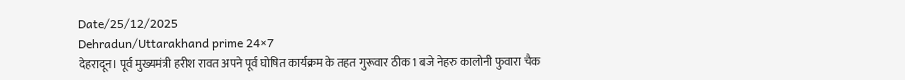Date/25/12/2025
Dehradun/Uttarakhand prime 24×7
देहरादून। पूर्व मुख्यमंत्री हरीश रावत अपने पूर्व घोषित कार्यक्रम के तहत गुरूवार ठीक 1 बजे नेहरु कालोनी फुवारा चैक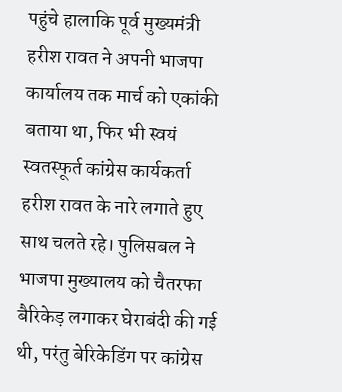पहुंचे हालाकि पूर्व मुख्यमंत्री हरीश रावत ने अपनी भाजपा कार्यालय तक मार्च को एकांकी बताया था, फिर भी स्वयं स्वतस्फूर्त कांग्रेस कार्यकर्ता हरीश रावत के नारे लगाते हुए साथ चलते रहे। पुलिसबल ने भाजपा मुख्यालय को चैतरफा बैरिकेड़ लगाकर घेराबंदी की गई थी, परंतु बेरिकेडिंग पर कांग्रेस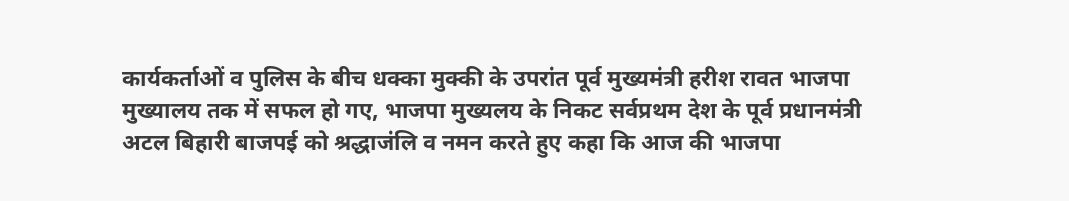कार्यकर्ताओं व पुलिस के बीच धक्का मुक्की के उपरांत पूर्व मुख्यमंत्री हरीश रावत भाजपा मुख्यालय तक में सफल हो गए, भाजपा मुख्यलय के निकट सर्वप्रथम देश के पूर्व प्रधानमंत्री अटल बिहारी बाजपई को श्रद्धाजंलि व नमन करते हुए कहा कि आज की भाजपा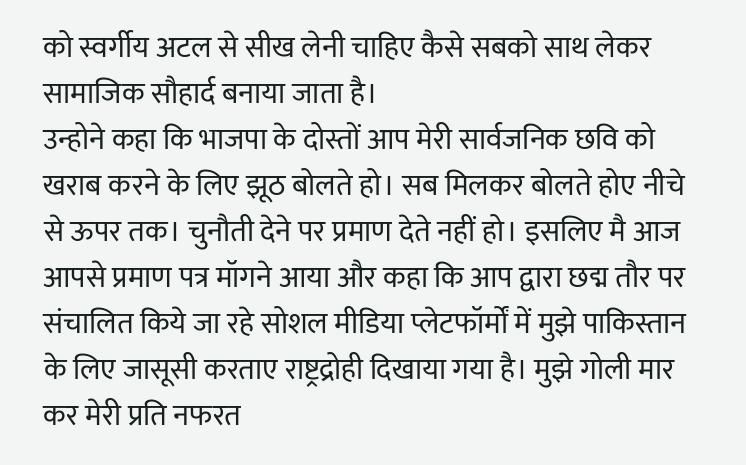को स्वर्गीय अटल से सीख लेनी चाहिए कैसे सबको साथ लेकर सामाजिक सौहार्द बनाया जाता है।
उन्होने कहा कि भाजपा के दोस्तों आप मेरी सार्वजनिक छवि को खराब करने के लिए झूठ बोलते हो। सब मिलकर बोलते होए नीचे से ऊपर तक। चुनौती देने पर प्रमाण देते नहीं हो। इसलिए मै आज आपसे प्रमाण पत्र मॉगने आया और कहा कि आप द्वारा छद्म तौर पर संचालित किये जा रहे सोशल मीडिया प्लेटफॉर्मों में मुझे पाकिस्तान के लिए जासूसी करताए राष्ट्रद्रोही दिखाया गया है। मुझे गोली मार कर मेरी प्रति नफरत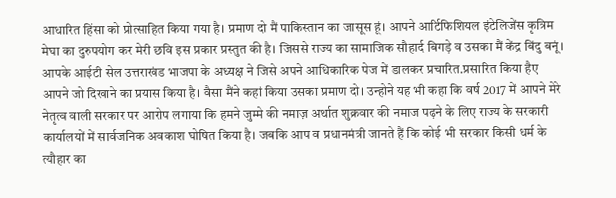आधारित हिंसा को प्रोत्साहित किया गया है। प्रमाण दो मैं पाकिस्तान का जासूस हूं। आपने आर्टिफिशियल इंटेलिजेंस कृत्रिम मेघा का दुरुपयोग कर मेरी छवि इस प्रकार प्रस्तुत की है। जिससे राज्य का सामाजिक सौहार्द बिगड़े व उसका मैं केंद्र बिंदु बनूं। आपके आईटी सेल उत्तराखंड भाजपा के अध्यक्ष ने जिसे अपने आधिकारिक पेज में डालकर प्रचारित.प्रसारित किया हैए आपने जो दिखाने का प्रयास किया है। वैसा मैंने कहां किया उसका प्रमाण दो। उन्होने यह भी कहा कि वर्ष 2017 में आपने मेरे नेतृत्व वाली सरकार पर आरोप लगाया कि हमने जुम्मे की नमाज़ अर्थात शुक्रवार की नमाज पढ़ने के लिए राज्य के सरकारी कार्यालयों में सार्वजनिक अवकाश घोषित किया है। जबकि आप व प्रधानमंत्री जानते हैं कि कोई भी सरकार किसी धर्म के त्यौहार का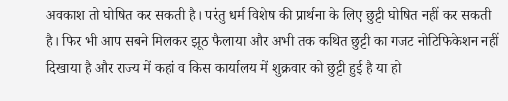अवकाश तो घोषित कर सकती है। परंतु धर्म विशेष की प्रार्थना के लिए छुट्टी घोषित नहीं कर सकती है। फिर भी आप सबने मिलकर झूठ फैलाया और अभी तक कथित छुट्टी का गजट नोटिफिकेशन नहीं दिखाया है और राज्य में कहां व किस कार्यालय में शुक्रवार को छुट्टी हुई है या हो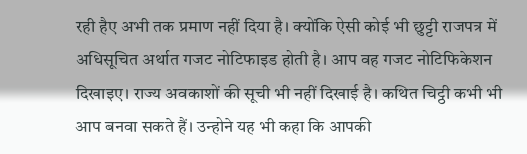रही हैए अभी तक प्रमाण नहीं दिया है। क्योंकि ऐसी कोई भी छुट्टी राजपत्र में अधिसूचित अर्थात गजट नोटिफाइड होती है। आप वह गजट नोटिफिकेशन दिखाइए। राज्य अवकाशों की सूची भी नहीं दिखाई है। कथित चिट्ठी कभी भी आप बनवा सकते हैं। उन्होने यह भी कहा कि आपकी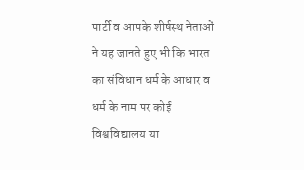पार्टी व आपके शीर्षस्थ नेताओं ने यह जानते हुए भी कि भारत का संविधान धर्म के आधार व धर्म के नाम पर कोई विश्वविद्यालय या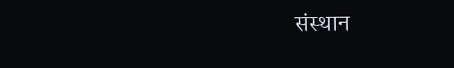संस्थान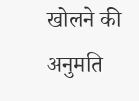खोलने की अनुमति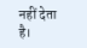नहीं देता है।